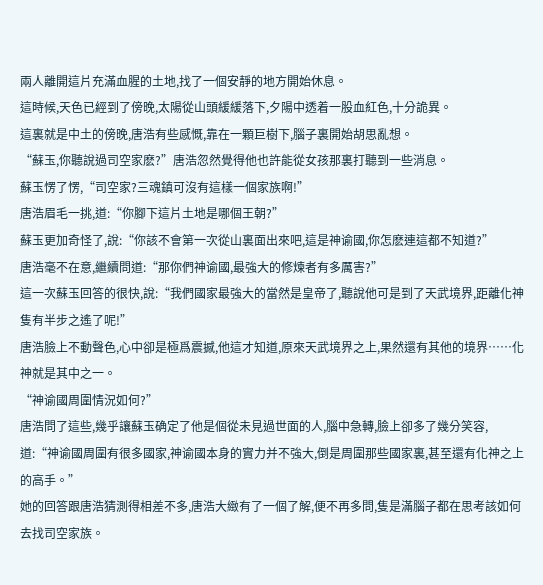兩人離開這片充滿血腥的土地,找了一個安靜的地方開始休息。
這時候,天色已經到了傍晚,太陽從山頭緩緩落下,夕陽中透着一股血紅色,十分詭異。
這裏就是中土的傍晚,唐浩有些感慨,靠在一顆巨樹下,腦子裏開始胡思亂想。
“蘇玉,你聽說過司空家麽?”唐浩忽然覺得他也許能從女孩那裏打聽到一些消息。
蘇玉愣了愣,“司空家?三魂鎮可沒有這樣一個家族啊!”
唐浩眉毛一挑,道:“你腳下這片土地是哪個王朝?”
蘇玉更加奇怪了,說:“你該不會第一次從山裏面出來吧,這是神谕國,你怎麽連這都不知道?”
唐浩毫不在意,繼續問道:“那你們神谕國,最強大的修煉者有多厲害?”
這一次蘇玉回答的很快,說:“我們國家最強大的當然是皇帝了,聽說他可是到了天武境界,距離化神隻有半步之遙了呢!”
唐浩臉上不動聲色,心中卻是極爲震撼,他這才知道,原來天武境界之上,果然還有其他的境界……化神就是其中之一。
“神谕國周圍情況如何?”
唐浩問了這些,幾乎讓蘇玉确定了他是個從未見過世面的人,腦中急轉,臉上卻多了幾分笑容,道:“神谕國周圍有很多國家,神谕國本身的實力并不強大,倒是周圍那些國家裏,甚至還有化神之上的高手。”
她的回答跟唐浩猜測得相差不多,唐浩大緻有了一個了解,便不再多問,隻是滿腦子都在思考該如何去找司空家族。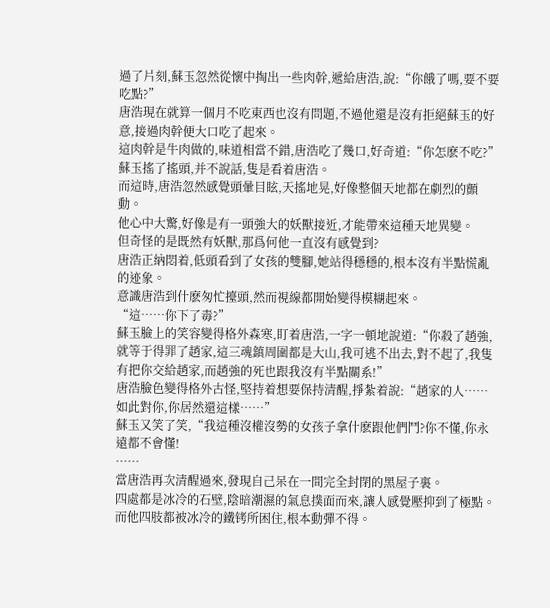過了片刻,蘇玉忽然從懷中掏出一些肉幹,遞給唐浩,說:“你餓了嗎,要不要吃點?”
唐浩現在就算一個月不吃東西也沒有問題,不過他還是沒有拒絕蘇玉的好意,接過肉幹便大口吃了起來。
這肉幹是牛肉做的,味道相當不錯,唐浩吃了幾口,好奇道:“你怎麽不吃?”
蘇玉搖了搖頭,并不說話,隻是看着唐浩。
而這時,唐浩忽然感覺頭暈目眩,天搖地晃,好像整個天地都在劇烈的顫動。
他心中大驚,好像是有一頭強大的妖獸接近,才能帶來這種天地異變。
但奇怪的是既然有妖獸,那爲何他一直沒有感覺到?
唐浩正納悶着,低頭看到了女孩的雙腳,她站得穩穩的,根本沒有半點慌亂的迹象。
意識唐浩到什麽匆忙擡頭,然而視線都開始變得模糊起來。
“這……你下了毒?”
蘇玉臉上的笑容變得格外森寒,盯着唐浩,一字一頓地說道:“你殺了趙強,就等于得罪了趙家,這三魂鎮周圍都是大山,我可逃不出去,對不起了,我隻有把你交給趙家,而趙強的死也跟我沒有半點關系!”
唐浩臉色變得格外古怪,堅持着想要保持清醒,掙紮着說:“趙家的人……如此對你,你居然還這樣……”
蘇玉又笑了笑,“我這種沒權沒勢的女孩子拿什麽跟他們鬥?你不懂,你永遠都不會懂!
……
當唐浩再次清醒過來,發現自己呆在一間完全封閉的黑屋子裏。
四處都是冰冷的石壁,陰暗潮濕的氣息撲面而來,讓人感覺壓抑到了極點。
而他四肢都被冰冷的鐵铐所困住,根本動彈不得。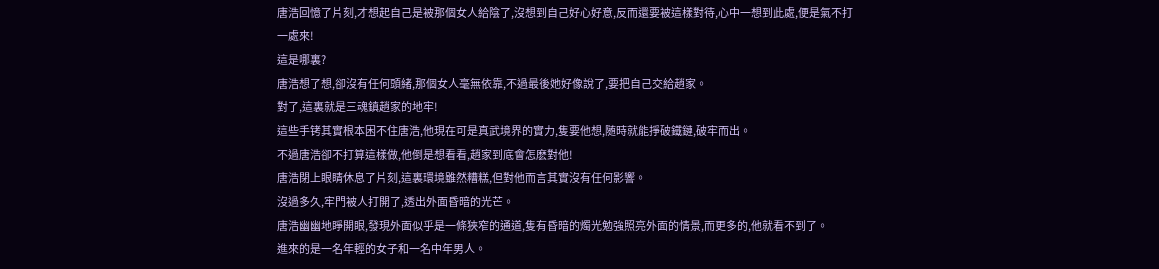唐浩回憶了片刻,才想起自己是被那個女人給陰了,沒想到自己好心好意,反而還要被這樣對待,心中一想到此處,便是氣不打一處來!
這是哪裏?
唐浩想了想,卻沒有任何頭緒,那個女人毫無依靠,不過最後她好像說了,要把自己交給趙家。
對了,這裏就是三魂鎮趙家的地牢!
這些手铐其實根本困不住唐浩,他現在可是真武境界的實力,隻要他想,随時就能掙破鐵鏈,破牢而出。
不過唐浩卻不打算這樣做,他倒是想看看,趙家到底會怎麽對他!
唐浩閉上眼睛休息了片刻,這裏環境雖然糟糕,但對他而言其實沒有任何影響。
沒過多久,牢門被人打開了,透出外面昏暗的光芒。
唐浩幽幽地睜開眼,發現外面似乎是一條狹窄的通道,隻有昏暗的燭光勉強照亮外面的情景,而更多的,他就看不到了。
進來的是一名年輕的女子和一名中年男人。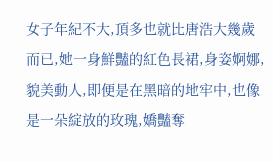女子年紀不大,頂多也就比唐浩大幾歲而已,她一身鮮豔的紅色長裙,身姿婀娜,貌美動人,即便是在黑暗的地牢中,也像是一朵綻放的玫瑰,嬌豔奪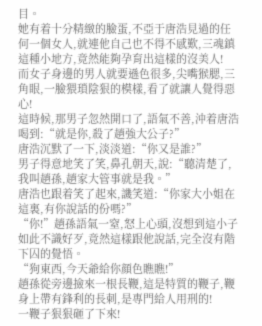目。
她有着十分精緻的臉蛋,不亞于唐浩見過的任何一個女人,就連他自己也不得不感歎,三魂鎮這種小地方,竟然能夠孕育出這樣的沒美人!
而女子身邊的男人就要遜色很多,尖嘴猴腮,三角眼,一臉猥瑣陰狠的模樣,看了就讓人覺得惡心!
這時候,那男子忽然開口了,語氣不善,沖着唐浩喝到:“就是你,殺了趙強大公子?”
唐浩沉默了一下,淡淡道:“你又是誰?”
男子得意地笑了笑,鼻孔朝天,說:“聽清楚了,我叫趙孫,趙家大管事就是我。”
唐浩也跟着笑了起來,譏笑道:“你家大小姐在這裏,有你說話的份嗎?”
“你!”趙孫語氣一窒,怒上心頭,沒想到這小子如此不識好歹,竟然這樣跟他說話,完全沒有階下囚的覺悟。
“狗東西,今天爺給你顔色瞧瞧!”
趙孫從旁邊撿來一根長鞭,這是特質的鞭子,鞭身上帶有鋒利的長刺,是專門給人用刑的!
一鞭子狠狠砸了下來!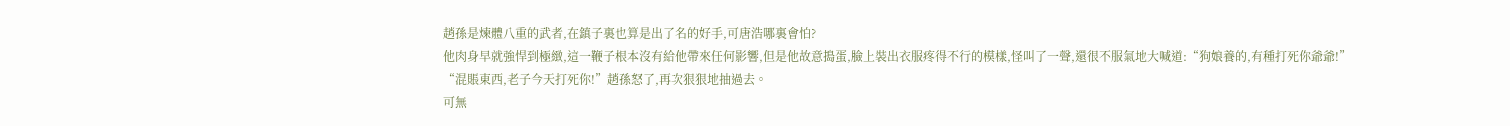趙孫是煉體八重的武者,在鎮子裏也算是出了名的好手,可唐浩哪裏會怕?
他肉身早就強悍到極緻,這一鞭子根本沒有給他帶來任何影響,但是他故意搗蛋,臉上裝出衣服疼得不行的模樣,怪叫了一聲,還很不服氣地大喊道:“狗娘養的,有種打死你爺爺!”
“混賬東西,老子今天打死你!”趙孫怒了,再次狠狠地抽過去。
可無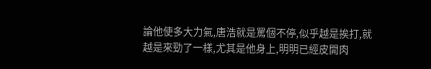論他使多大力氣,唐浩就是罵個不停,似乎越是挨打,就越是來勁了一樣,尤其是他身上,明明已經皮開肉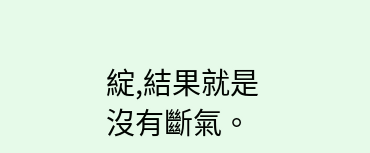綻,結果就是沒有斷氣。